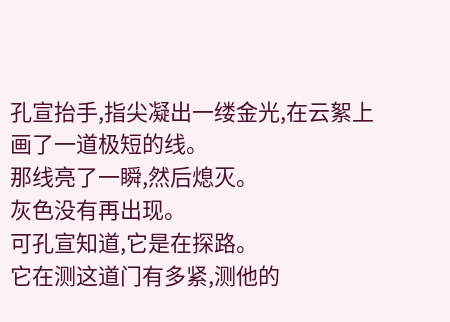孔宣抬手,指尖凝出一缕金光,在云絮上画了一道极短的线。
那线亮了一瞬,然后熄灭。
灰色没有再出现。
可孔宣知道,它是在探路。
它在测这道门有多紧,测他的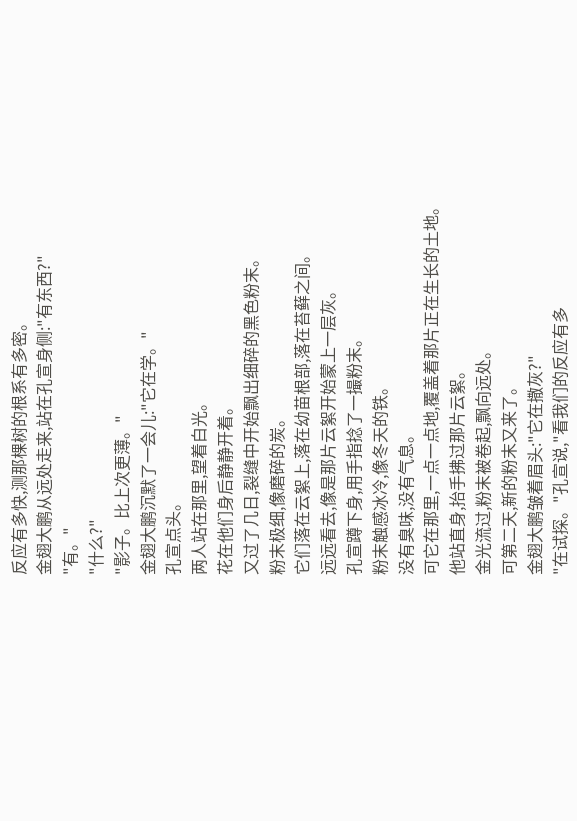反应有多快,测那棵树的根系有多密。
金翅大鹏从远处走来,站在孔宣身侧:"有东西?"
"有。"
"什么?"
"影子。比上次更薄。"
金翅大鹏沉默了一会儿:"它在学。"
孔宣点头。
两人站在那里,望着白光。
花在他们身后静静开着。
又过了几日,裂缝中开始飘出细碎的黑色粉末。
粉末极细,像磨碎的炭。
它们落在云絮上,落在幼苗根部,落在苔藓之间。
远远看去,像是那片云絮开始蒙上一层灰。
孔宣蹲下身,用手指捻了一撮粉末。
粉末触感冰冷,像冬天的铁。
没有臭味,没有气息。
可它在那里,一点一点地,覆盖着那片正在生长的土地。
他站直身,抬手拂过那片云絮。
金光流过,粉末被卷起,飘向远处。
可第二天,新的粉末又来了。
金翅大鹏皱着眉头:"它在撒灰?"
"在试探。"孔宣说,"看我们的反应有多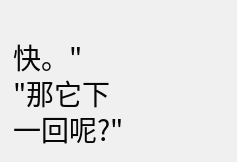快。"
"那它下一回呢?"